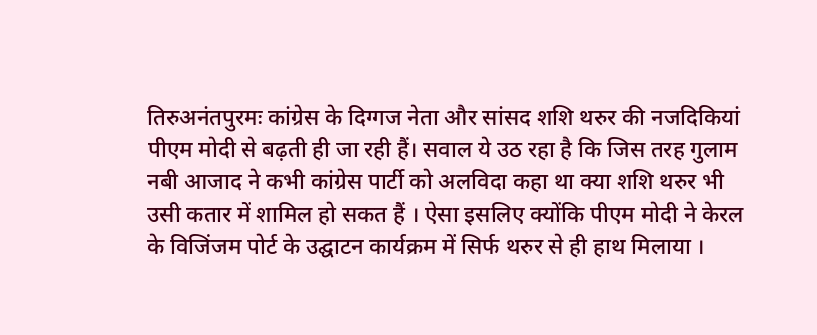तिरुअनंतपुरमः कांग्रेस के दिग्गज नेता और सांसद शशि थरुर की नजदिकियां पीएम मोदी से बढ़ती ही जा रही हैं। सवाल ये उठ रहा है कि जिस तरह गुलाम नबी आजाद ने कभी कांग्रेस पार्टी को अलविदा कहा था क्या शशि थरुर भी उसी कतार में शामिल हो सकत हैं । ऐसा इसलिए क्योंकि पीएम मोदी ने केरल के विजिंजम पोर्ट के उद्घाटन कार्यक्रम में सिर्फ थरुर से ही हाथ मिलाया ।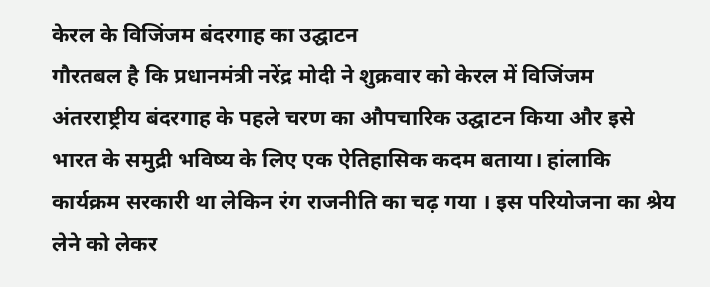केरल के विजिंजम बंदरगाह का उद्घाटन
गौरतबल है कि प्रधानमंत्री नरेंद्र मोदी ने शुक्रवार को केरल में विजिंजम अंतरराष्ट्रीय बंदरगाह के पहले चरण का औपचारिक उद्घाटन किया और इसे भारत के समुद्री भविष्य के लिए एक ऐतिहासिक कदम बताया। हांलाकि कार्यक्रम सरकारी था लेकिन रंग राजनीति का चढ़ गया । इस परियोजना का श्रेय लेने को लेकर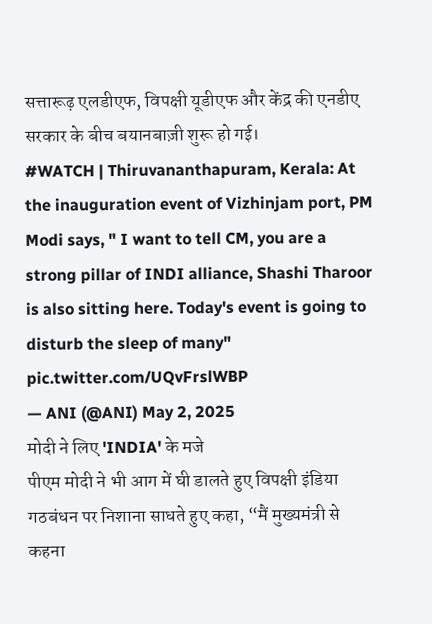सत्तारूढ़ एलडीएफ, विपक्षी यूडीएफ और केंद्र की एनडीए सरकार के बीच बयानबाज़ी शुरू हो गई।
#WATCH | Thiruvananthapuram, Kerala: At the inauguration event of Vizhinjam port, PM Modi says, " I want to tell CM, you are a strong pillar of INDI alliance, Shashi Tharoor is also sitting here. Today's event is going to disturb the sleep of many" pic.twitter.com/UQvFrslWBP
— ANI (@ANI) May 2, 2025
मोदी ने लिए 'INDIA' के मजे
पीएम मोदी ने भी आग में घी डालते हुए विपक्षी इंडिया गठबंधन पर निशाना साधते हुए कहा, “मैं मुख्यमंत्री से कहना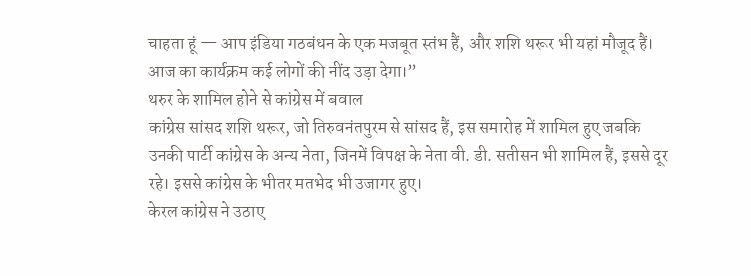चाहता हूं — आप इंडिया गठबंधन के एक मजबूत स्तंभ हैं, और शशि थरूर भी यहां मौजूद हैं। आज का कार्यक्रम कई लोगों की नींद उड़ा देगा।”
थरुर के शामिल होने से कांग्रेस में बवाल
कांग्रेस सांसद शशि थरूर, जो तिरुवनंतपुरम से सांसद हैं, इस समारोह में शामिल हुए जबकि उनकी पार्टी कांग्रेस के अन्य नेता, जिनमें विपक्ष के नेता वी. डी. सतीसन भी शामिल हैं, इससे दूर रहे। इससे कांग्रेस के भीतर मतभेद भी उजागर हुए।
केरल कांग्रेस ने उठाए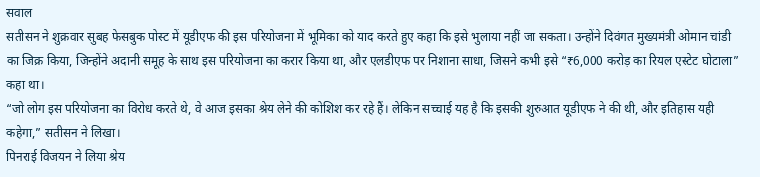सवाल
सतीसन ने शुक्रवार सुबह फेसबुक पोस्ट में यूडीएफ की इस परियोजना में भूमिका को याद करते हुए कहा कि इसे भुलाया नहीं जा सकता। उन्होंने दिवंगत मुख्यमंत्री ओमान चांडी का जिक्र किया, जिन्होंने अदानी समूह के साथ इस परियोजना का करार किया था, और एलडीएफ पर निशाना साधा, जिसने कभी इसे “₹6,000 करोड़ का रियल एस्टेट घोटाला” कहा था।
“जो लोग इस परियोजना का विरोध करते थे, वे आज इसका श्रेय लेने की कोशिश कर रहे हैं। लेकिन सच्चाई यह है कि इसकी शुरुआत यूडीएफ ने की थी, और इतिहास यही कहेगा,” सतीसन ने लिखा।
पिनराई विजयन ने लिया श्रेय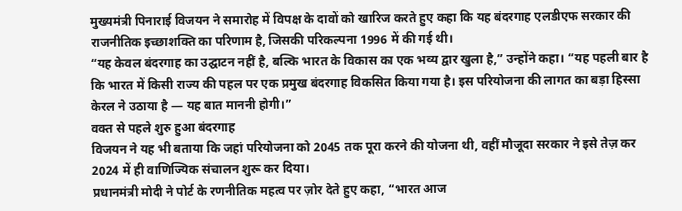मुख्यमंत्री पिनाराई विजयन ने समारोह में विपक्ष के दावों को खारिज करते हुए कहा कि यह बंदरगाह एलडीएफ सरकार की राजनीतिक इच्छाशक्ति का परिणाम है, जिसकी परिकल्पना 1996 में की गई थी।
“यह केवल बंदरगाह का उद्घाटन नहीं है, बल्कि भारत के विकास का एक भव्य द्वार खुला है,” उन्होंने कहा। “यह पहली बार है कि भारत में किसी राज्य की पहल पर एक प्रमुख बंदरगाह विकसित किया गया है। इस परियोजना की लागत का बड़ा हिस्सा केरल ने उठाया है — यह बात माननी होगी।”
वक्त से पहले शुरु हुआ बंदरगाह
विजयन ने यह भी बताया कि जहां परियोजना को 2045 तक पूरा करने की योजना थी, वहीं मौजूदा सरकार ने इसे तेज़ कर 2024 में ही वाणिज्यिक संचालन शुरू कर दिया।
प्रधानमंत्री मोदी ने पोर्ट के रणनीतिक महत्व पर ज़ोर देते हुए कहा, “भारत आज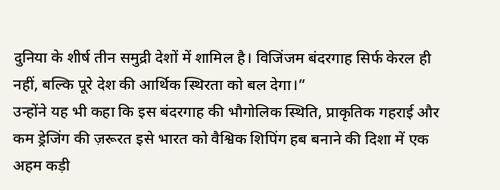दुनिया के शीर्ष तीन समुद्री देशों में शामिल है। विजिंजम बंदरगाह सिर्फ केरल ही नहीं, बल्कि पूरे देश की आर्थिक स्थिरता को बल देगा।”
उन्होंने यह भी कहा कि इस बंदरगाह की भौगोलिक स्थिति, प्राकृतिक गहराई और कम ड्रेजिंग की ज़रूरत इसे भारत को वैश्विक शिपिंग हब बनाने की दिशा में एक अहम कड़ी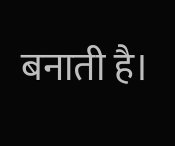बनाती है।